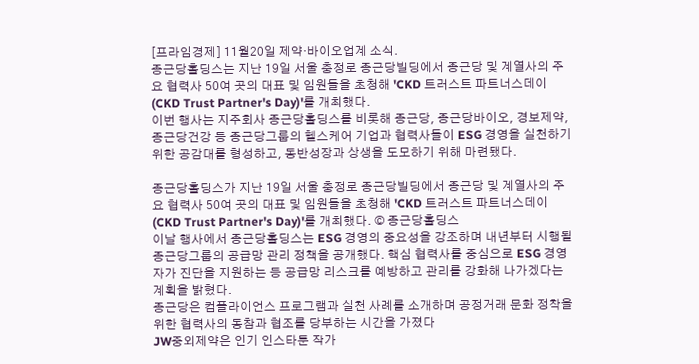[프라임경제] 11월20일 제약·바이오업계 소식.
종근당홀딩스는 지난 19일 서울 충정로 종근당빌딩에서 종근당 및 계열사의 주요 협력사 50여 곳의 대표 및 임원들을 초청해 'CKD 트러스트 파트너스데이(CKD Trust Partner's Day)'를 개최했다.
이번 행사는 지주회사 종근당홀딩스를 비롯해 종근당, 종근당바이오, 경보제약, 종근당건강 등 종근당그룹의 헬스케어 기업과 협력사들이 ESG 경영을 실천하기 위한 공감대를 형성하고, 동반성장과 상생을 도모하기 위해 마련됐다.

종근당홀딩스가 지난 19일 서울 충정로 종근당빌딩에서 종근당 및 계열사의 주요 협력사 50여 곳의 대표 및 임원들을 초청해 'CKD 트러스트 파트너스데이(CKD Trust Partner's Day)'를 개최했다. © 종근당홀딩스
이날 행사에서 종근당홀딩스는 ESG 경영의 중요성을 강조하며 내년부터 시행될 종근당그룹의 공급망 관리 정책을 공개했다. 핵심 협력사를 중심으로 ESG 경영 자가 진단을 지원하는 등 공급망 리스크를 예방하고 관리를 강화해 나가겠다는 계획을 밝혔다.
종근당은 컴플라이언스 프로그램과 실천 사례를 소개하며 공정거래 문화 정착을 위한 협력사의 동참과 협조를 당부하는 시간을 가졌다
JW중외제약은 인기 인스타툰 작가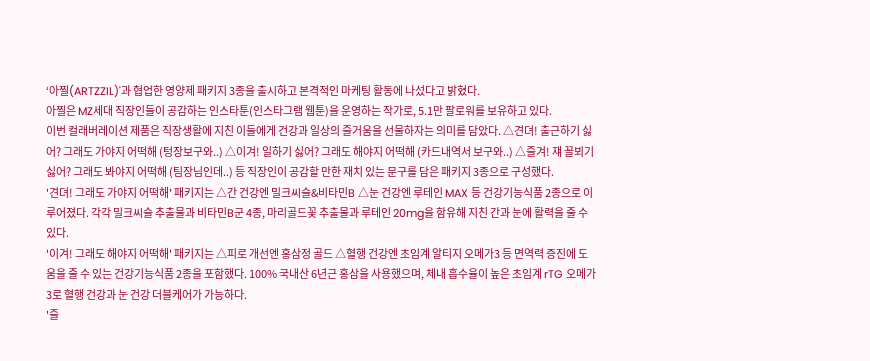‘아찔(ARTZZIL)'과 협업한 영양제 패키지 3종을 출시하고 본격적인 마케팅 활동에 나섰다고 밝혔다.
아찔은 MZ세대 직장인들이 공감하는 인스타툰(인스타그램 웹툰)을 운영하는 작가로, 5.1만 팔로워를 보유하고 있다.
이번 컬래버레이션 제품은 직장생활에 지친 이들에게 건강과 일상의 즐거움을 선물하자는 의미를 담았다. △견뎌! 출근하기 싫어? 그래도 가야지 어떡해 (텅장보구와..) △이겨! 일하기 싫어? 그래도 해야지 어떡해 (카드내역서 보구와..) △즐겨! 쟤 꼴뵈기 싫어? 그래도 봐야지 어떡해 (팀장님인데..) 등 직장인이 공감할 만한 재치 있는 문구를 담은 패키지 3종으로 구성했다.
'견뎌! 그래도 가야지 어떡해' 패키지는 △간 건강엔 밀크씨슬&비타민B △눈 건강엔 루테인 MAX 등 건강기능식품 2종으로 이루어졌다. 각각 밀크씨슬 추출물과 비타민B군 4종, 마리골드꽃 추출물과 루테인 20mg을 함유해 지친 간과 눈에 활력을 줄 수 있다.
'이겨! 그래도 해야지 어떡해' 패키지는 △피로 개선엔 홍삼정 골드 △혈행 건강엔 초임계 알티지 오메가3 등 면역력 증진에 도움을 줄 수 있는 건강기능식품 2종을 포함했다. 100% 국내산 6년근 홍삼을 사용했으며, 체내 흡수율이 높은 초임계 rTG 오메가3로 혈행 건강과 눈 건강 더블케어가 가능하다.
'즐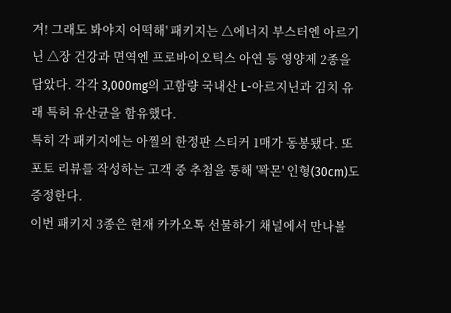겨! 그래도 봐야지 어떡해' 패키지는 △에너지 부스터엔 아르기닌 △장 건강과 면역엔 프로바이오틱스 아연 등 영양제 2종을 담았다. 각각 3,000mg의 고함량 국내산 L-아르지닌과 김치 유래 특허 유산균을 함유했다.
특히 각 패키지에는 아찔의 한정판 스티커 1매가 동봉됐다. 또 포토 리뷰를 작성하는 고객 중 추첨을 통해 '꽉몬' 인형(30cm)도 증정한다.
이번 패키지 3종은 현재 카카오톡 선물하기 채널에서 만나볼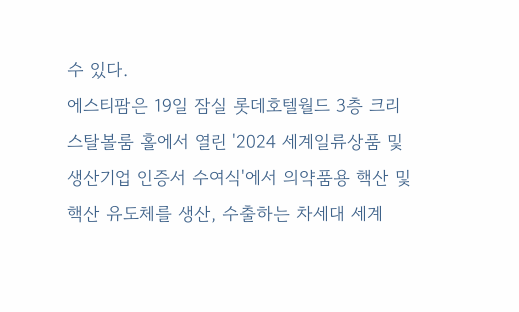수 있다.
에스티팜은 19일 잠실 롯데호텔월드 3층 크리스탈볼룸 홀에서 열린 '2024 세계일류상품 및 생산기업 인증서 수여식'에서 의약품용 핵산 및 핵산 유도체를 생산, 수출하는 차세대 세계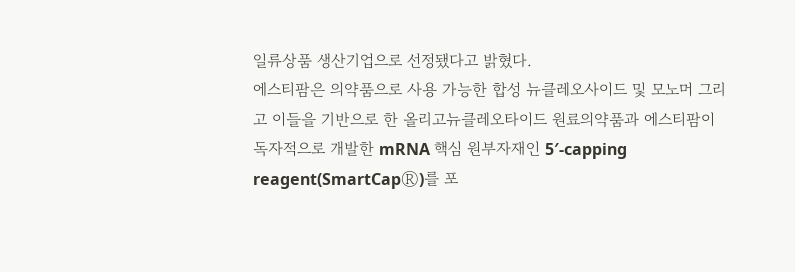일류상품 생산기업으로 선정됐다고 밝혔다.
에스티팜은 의약품으로 사용 가능한 합성 뉴클레오사이드 및 모노머 그리고 이들을 기반으로 한 올리고뉴클레오타이드 원료의약품과 에스티팜이 독자적으로 개발한 mRNA 핵심 원부자재인 5′-capping reagent(SmartCapⓇ)를 포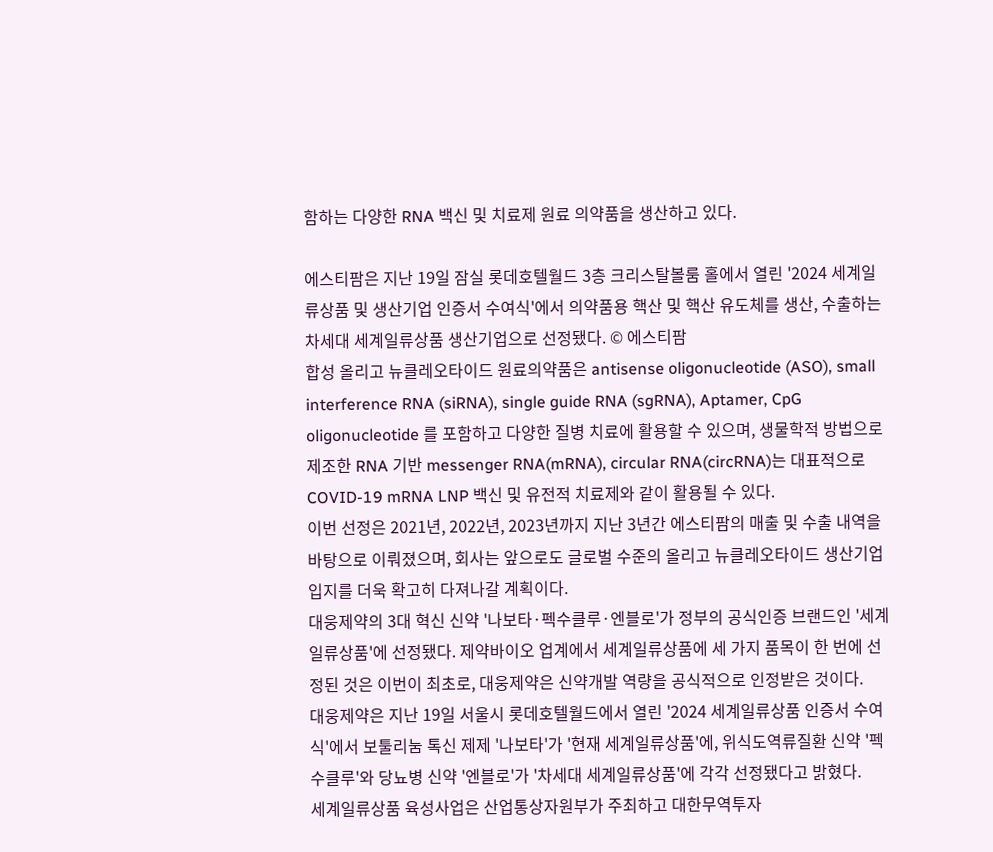함하는 다양한 RNA 백신 및 치료제 원료 의약품을 생산하고 있다.

에스티팜은 지난 19일 잠실 롯데호텔월드 3층 크리스탈볼룸 홀에서 열린 '2024 세계일류상품 및 생산기업 인증서 수여식'에서 의약품용 핵산 및 핵산 유도체를 생산, 수출하는 차세대 세계일류상품 생산기업으로 선정됐다. © 에스티팜
합성 올리고 뉴클레오타이드 원료의약품은 antisense oligonucleotide (ASO), small interference RNA (siRNA), single guide RNA (sgRNA), Aptamer, CpG oligonucleotide 를 포함하고 다양한 질병 치료에 활용할 수 있으며, 생물학적 방법으로 제조한 RNA 기반 messenger RNA(mRNA), circular RNA(circRNA)는 대표적으로 COVID-19 mRNA LNP 백신 및 유전적 치료제와 같이 활용될 수 있다.
이번 선정은 2021년, 2022년, 2023년까지 지난 3년간 에스티팜의 매출 및 수출 내역을 바탕으로 이뤄졌으며, 회사는 앞으로도 글로벌 수준의 올리고 뉴클레오타이드 생산기업 입지를 더욱 확고히 다져나갈 계획이다.
대웅제약의 3대 혁신 신약 '나보타·펙수클루·엔블로'가 정부의 공식인증 브랜드인 '세계일류상품'에 선정됐다. 제약바이오 업계에서 세계일류상품에 세 가지 품목이 한 번에 선정된 것은 이번이 최초로, 대웅제약은 신약개발 역량을 공식적으로 인정받은 것이다.
대웅제약은 지난 19일 서울시 롯데호텔월드에서 열린 '2024 세계일류상품 인증서 수여식'에서 보툴리눔 톡신 제제 '나보타'가 '현재 세계일류상품'에, 위식도역류질환 신약 '펙수클루'와 당뇨병 신약 '엔블로'가 '차세대 세계일류상품'에 각각 선정됐다고 밝혔다.
세계일류상품 육성사업은 산업통상자원부가 주최하고 대한무역투자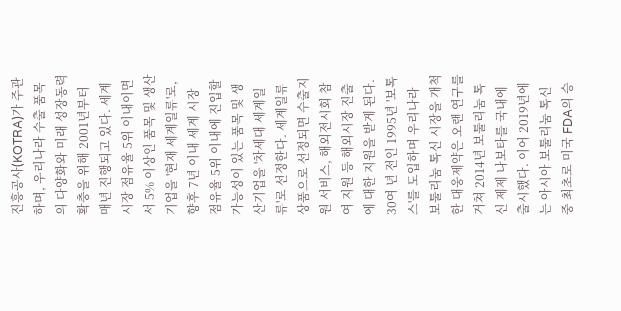진흥공사(KOTRA)가 주관하며, 우리나라 수출 품목의 다양화와 미래 성장동력 확충을 위해 2001년부터 매년 진행되고 있다. 세계시장 점유율 5위 이내이면서 5% 이상인 품목 및 생산기업을 '현재 세계일류'로, 향후 7년 이내 세계 시장 점유율 5위 이내에 진입할 가능성이 있는 품목 및 생산기업을 '차세대 세계일류'로 선정한다. 세계일류상품으로 선정되면 수출지원 서비스, 해외전시회 참여 지원 등 해외시장 진출에 대한 지원을 받게 된다.
30여 년 전인 1995년 '보톡스'를 도입하며 우리나라 보툴리눔 톡신 시장을 개척한 대웅제약은 오랜 연구를 거쳐 2014년 보툴리눔 톡신 제제 나보타를 국내에 출시했다. 이어 2019년에는 아시아 보툴리눔 톡신 중 최초로 미국 FDA의 승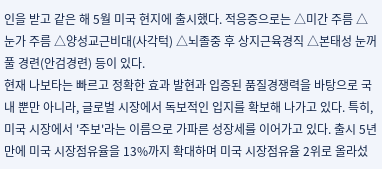인을 받고 같은 해 5월 미국 현지에 출시했다. 적응증으로는 △미간 주름 △눈가 주름 △양성교근비대(사각턱) △뇌졸중 후 상지근육경직 △본태성 눈꺼풀 경련(안검경련) 등이 있다.
현재 나보타는 빠르고 정확한 효과 발현과 입증된 품질경쟁력을 바탕으로 국내 뿐만 아니라, 글로벌 시장에서 독보적인 입지를 확보해 나가고 있다. 특히, 미국 시장에서 '주보'라는 이름으로 가파른 성장세를 이어가고 있다. 출시 5년 만에 미국 시장점유율을 13%까지 확대하며 미국 시장점유율 2위로 올라섰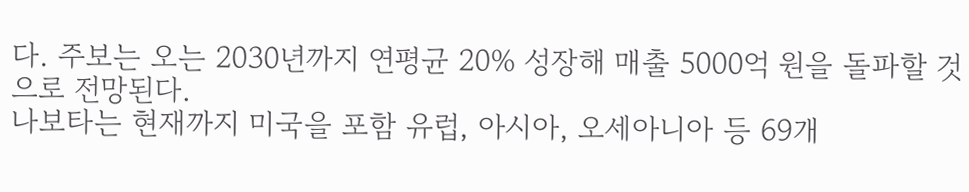다. 주보는 오는 2030년까지 연평균 20% 성장해 매출 5000억 원을 돌파할 것으로 전망된다.
나보타는 현재까지 미국을 포함 유럽, 아시아, 오세아니아 등 69개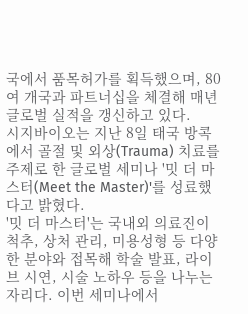국에서 품목허가를 획득했으며, 80여 개국과 파트너십을 체결해 매년 글로벌 실적을 갱신하고 있다.
시지바이오는 지난 8일 태국 방콕에서 골절 및 외상(Trauma) 치료를 주제로 한 글로벌 세미나 '밋 더 마스터(Meet the Master)'를 성료했다고 밝혔다.
'밋 더 마스터'는 국내외 의료진이 척추, 상처 관리, 미용성형 등 다양한 분야와 접목해 학술 발표, 라이브 시연, 시술 노하우 등을 나누는 자리다. 이번 세미나에서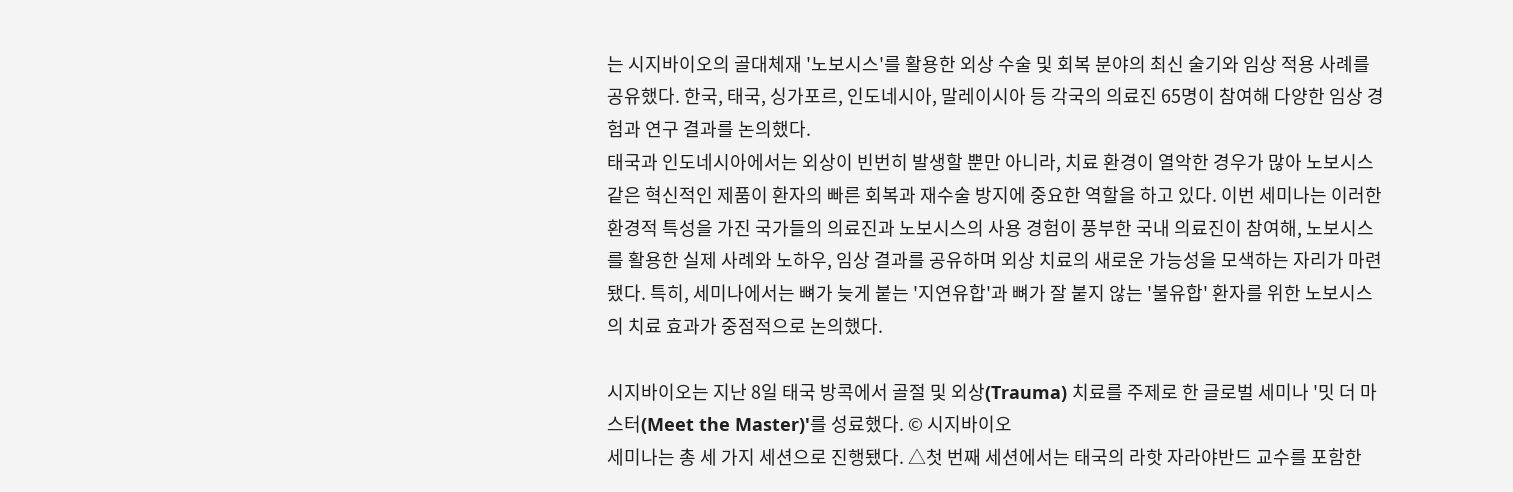는 시지바이오의 골대체재 '노보시스'를 활용한 외상 수술 및 회복 분야의 최신 술기와 임상 적용 사례를 공유했다. 한국, 태국, 싱가포르, 인도네시아, 말레이시아 등 각국의 의료진 65명이 참여해 다양한 임상 경험과 연구 결과를 논의했다.
태국과 인도네시아에서는 외상이 빈번히 발생할 뿐만 아니라, 치료 환경이 열악한 경우가 많아 노보시스 같은 혁신적인 제품이 환자의 빠른 회복과 재수술 방지에 중요한 역할을 하고 있다. 이번 세미나는 이러한 환경적 특성을 가진 국가들의 의료진과 노보시스의 사용 경험이 풍부한 국내 의료진이 참여해, 노보시스를 활용한 실제 사례와 노하우, 임상 결과를 공유하며 외상 치료의 새로운 가능성을 모색하는 자리가 마련됐다. 특히, 세미나에서는 뼈가 늦게 붙는 '지연유합'과 뼈가 잘 붙지 않는 '불유합' 환자를 위한 노보시스의 치료 효과가 중점적으로 논의했다.

시지바이오는 지난 8일 태국 방콕에서 골절 및 외상(Trauma) 치료를 주제로 한 글로벌 세미나 '밋 더 마스터(Meet the Master)'를 성료했다. © 시지바이오
세미나는 총 세 가지 세션으로 진행됐다. △첫 번째 세션에서는 태국의 라핫 자라야반드 교수를 포함한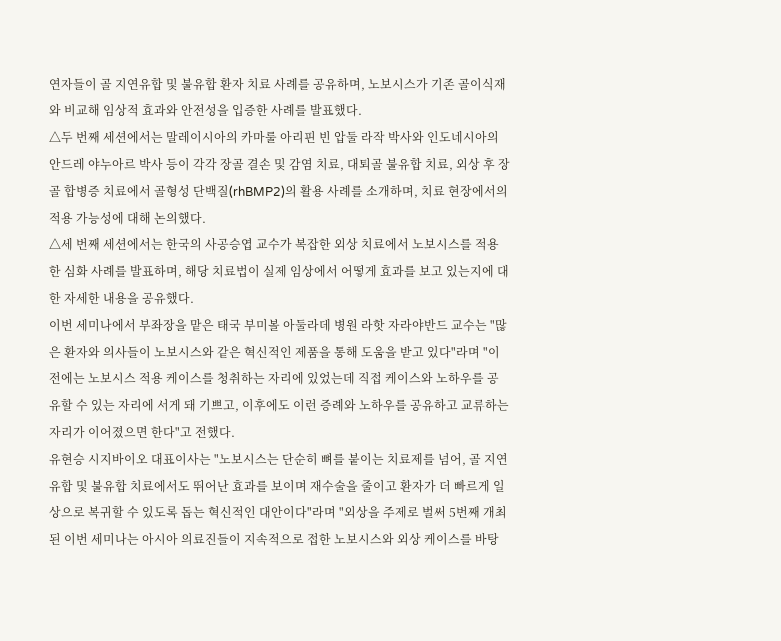연자들이 골 지연유합 및 불유합 환자 치료 사례를 공유하며, 노보시스가 기존 골이식재와 비교해 임상적 효과와 안전성을 입증한 사례를 발표했다.
△두 번째 세션에서는 말레이시아의 카마룰 아리핀 빈 압둘 라작 박사와 인도네시아의 안드레 야누아르 박사 등이 각각 장골 결손 및 감염 치료, 대퇴골 불유합 치료, 외상 후 장골 합병증 치료에서 골형성 단백질(rhBMP2)의 활용 사례를 소개하며, 치료 현장에서의 적용 가능성에 대해 논의했다.
△세 번째 세션에서는 한국의 사공승엽 교수가 복잡한 외상 치료에서 노보시스를 적용한 심화 사례를 발표하며, 해당 치료법이 실제 임상에서 어떻게 효과를 보고 있는지에 대한 자세한 내용을 공유했다.
이번 세미나에서 부좌장을 맡은 태국 부미볼 아둘라데 병원 라핫 자라야반드 교수는 "많은 환자와 의사들이 노보시스와 같은 혁신적인 제품을 통해 도움을 받고 있다"라며 "이전에는 노보시스 적용 케이스를 청취하는 자리에 있었는데 직접 케이스와 노하우를 공유할 수 있는 자리에 서게 돼 기쁘고, 이후에도 이런 증례와 노하우를 공유하고 교류하는 자리가 이어졌으면 한다"고 전했다.
유현승 시지바이오 대표이사는 "노보시스는 단순히 뼈를 붙이는 치료제를 넘어, 골 지연유합 및 불유합 치료에서도 뛰어난 효과를 보이며 재수술을 줄이고 환자가 더 빠르게 일상으로 복귀할 수 있도록 돕는 혁신적인 대안이다"라며 "외상을 주제로 벌써 5번째 개최된 이번 세미나는 아시아 의료진들이 지속적으로 접한 노보시스와 외상 케이스를 바탕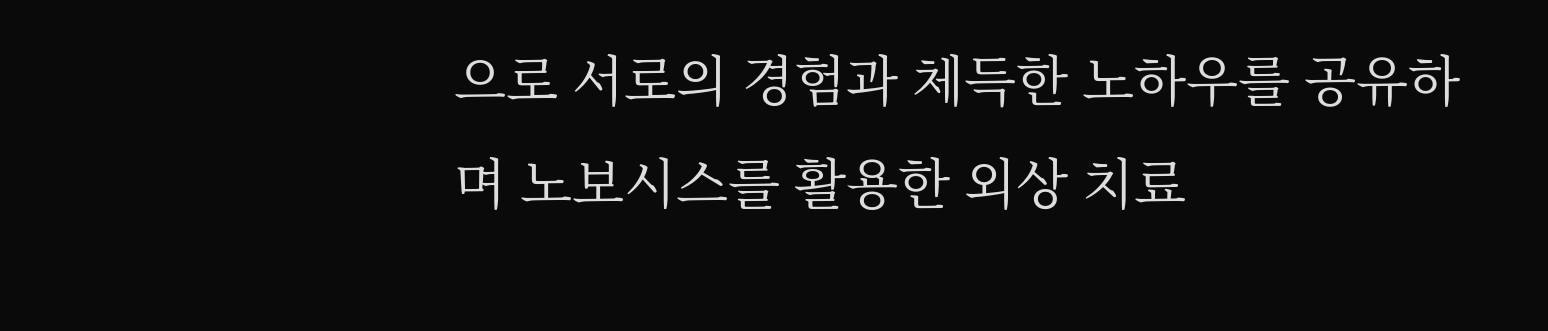으로 서로의 경험과 체득한 노하우를 공유하며 노보시스를 활용한 외상 치료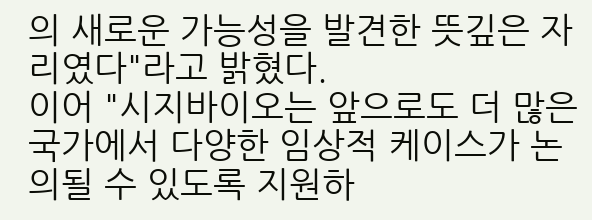의 새로운 가능성을 발견한 뜻깊은 자리였다"라고 밝혔다.
이어 "시지바이오는 앞으로도 더 많은 국가에서 다양한 임상적 케이스가 논의될 수 있도록 지원하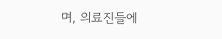며, 의료진들에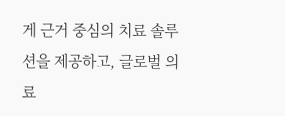게 근거 중심의 치료 솔루션을 제공하고, 글로벌 의료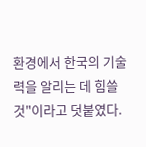환경에서 한국의 기술력을 알리는 데 힘쓸 것"이라고 덧붙였다.